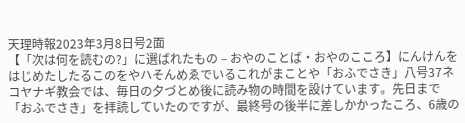天理時報2023年3月8日号2面
【「次は何を読むの?」に選ばれたもの – おやのことば・おやのこころ】にんけんをはじめたしたるこのをやハそんめゑでいるこれがまことや「おふでさき」八号37ネコヤナギ教会では、毎日の夕づとめ後に読み物の時間を設けています。先日まで「おふでさき」を拝読していたのですが、最終号の後半に差しかかったころ、6歳の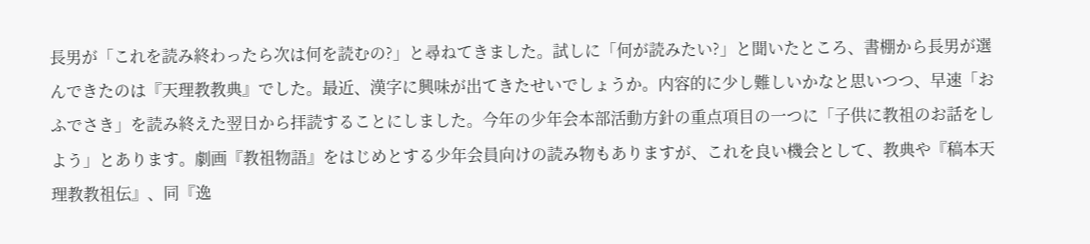長男が「これを読み終わったら次は何を読むの?」と尋ねてきました。試しに「何が読みたい?」と聞いたところ、書棚から長男が選んできたのは『天理教教典』でした。最近、漢字に興味が出てきたせいでしょうか。内容的に少し難しいかなと思いつつ、早速「おふでさき」を読み終えた翌日から拝読することにしました。今年の少年会本部活動方針の重点項目の一つに「子供に教祖のお話をしよう」とあります。劇画『教祖物語』をはじめとする少年会員向けの読み物もありますが、これを良い機会として、教典や『稿本天理教教祖伝』、同『逸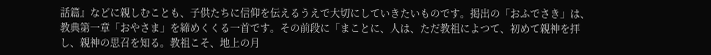話篇』などに親しむことも、子供たちに信仰を伝えるうえで大切にしていきたいものです。掲出の「おふでさき」は、教典第一章「おやさま」を締めくくる一首です。その前段に「まことに、人は、ただ教祖によつて、初めて親神を拝し、親神の思召を知る。教祖こそ、地上の月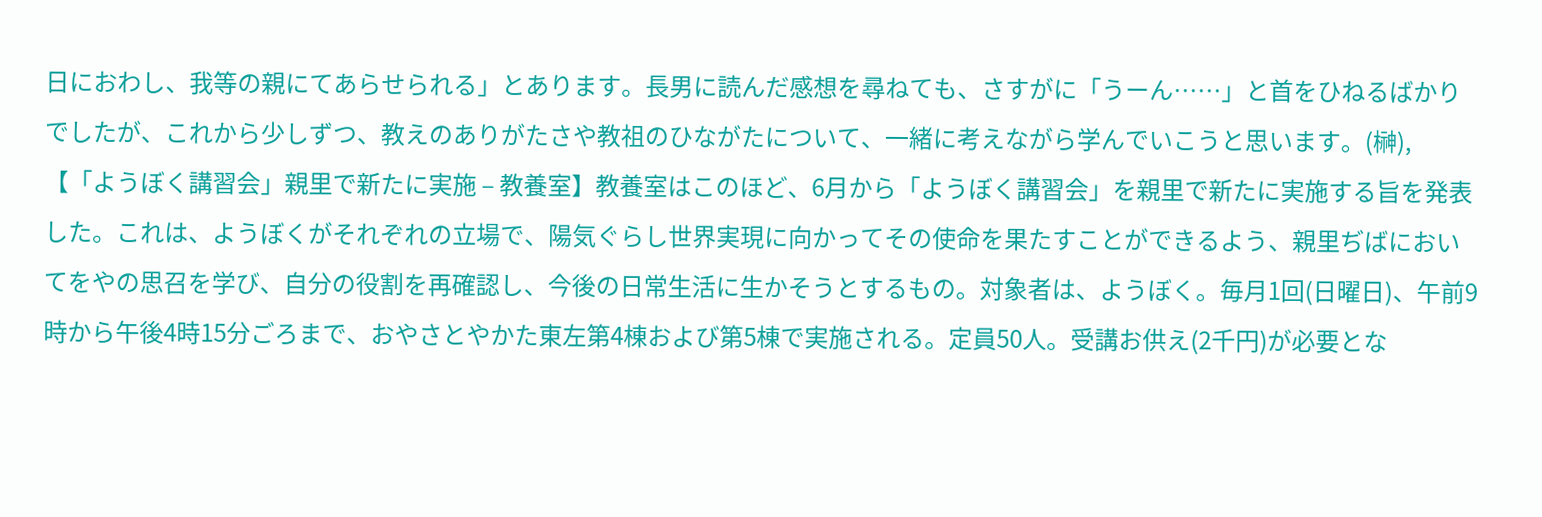日におわし、我等の親にてあらせられる」とあります。長男に読んだ感想を尋ねても、さすがに「うーん……」と首をひねるばかりでしたが、これから少しずつ、教えのありがたさや教祖のひながたについて、一緒に考えながら学んでいこうと思います。(榊), 【「ようぼく講習会」親里で新たに実施 – 教養室】教養室はこのほど、6月から「ようぼく講習会」を親里で新たに実施する旨を発表した。これは、ようぼくがそれぞれの立場で、陽気ぐらし世界実現に向かってその使命を果たすことができるよう、親里ぢばにおいてをやの思召を学び、自分の役割を再確認し、今後の日常生活に生かそうとするもの。対象者は、ようぼく。毎月1回(日曜日)、午前9時から午後4時15分ごろまで、おやさとやかた東左第4棟および第5棟で実施される。定員50人。受講お供え(2千円)が必要とな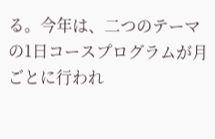る。今年は、二つのテーマの1日コースプログラムが月ごとに行われ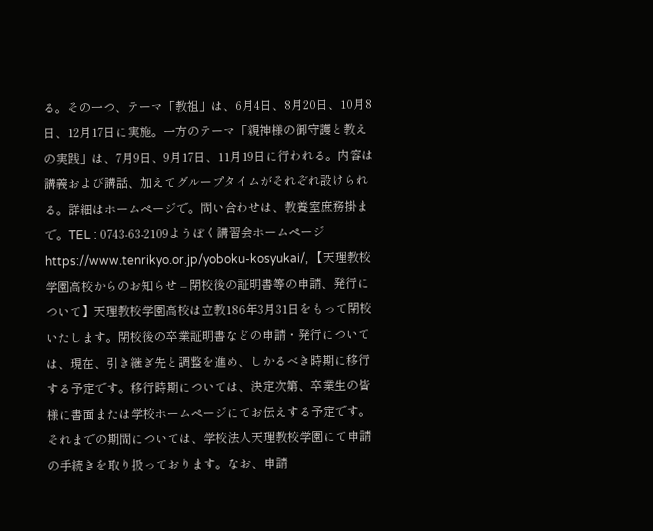る。その一つ、テーマ「教祖」は、6月4日、8月20日、10月8日、12月17日に実施。一方のテーマ「親神様の御守護と教えの実践」は、7月9日、9月17日、11月19日に行われる。内容は講義および講話、加えてグループタイムがそれぞれ設けられる。詳細はホームページで。問い合わせは、教養室庶務掛まで。TEL : 0743‐63‐2109ようぼく講習会ホームページhttps://www.tenrikyo.or.jp/yoboku-kosyukai/, 【天理教校学園高校からのお知らせ – 閉校後の証明書等の申請、発行について】天理教校学園高校は立教186年3月31日をもって閉校いたします。閉校後の卒業証明書などの申請・発行については、現在、引き継ぎ先と調整を進め、しかるべき時期に移行する予定です。移行時期については、決定次第、卒業生の皆様に書面または学校ホームページにてお伝えする予定です。それまでの期間については、学校法人天理教校学園にて申請の手続きを取り扱っております。なお、申請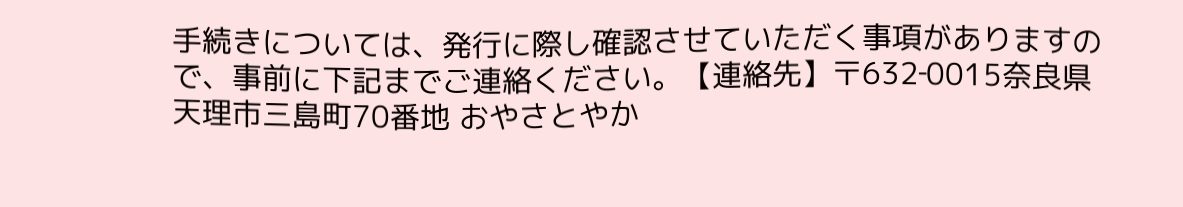手続きについては、発行に際し確認させていただく事項がありますので、事前に下記までご連絡ください。【連絡先】〒632‐0015奈良県天理市三島町70番地 おやさとやか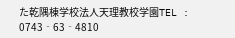た乾隅棟学校法人天理教校学園TEL : 0743‐63‐4810